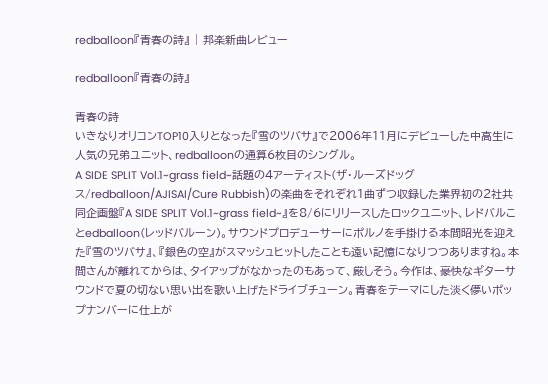redballoon『青春の詩』 | 邦楽新曲レビュー

redballoon『青春の詩』

青春の詩
いきなりオリコンTOP10入りとなった『雪のツバサ』で2006年11月にデビューした中高生に人気の兄弟ユニット、redballoonの通算6枚目のシングル。
A SIDE SPLIT Vol.1~grass field~話題の4アーティスト(ザ・ルーズドッグス/redballoon/AJISAI/Cure Rubbish)の楽曲をそれぞれ1曲ずつ収録した業界初の2社共同企画盤『A SIDE SPLIT Vol.1~grass field~』を8/6にリリースしたロックユニット、レドバルことedballoon(レッドバルーン)。サウンドプロデューサーにポルノを手掛ける本間昭光を迎えた『雪のツバサ』、『銀色の空』がスマッシュヒットしたことも遠い記憶になりつつありますね。本間さんが離れてからは、タイアップがなかったのもあって、厳しそう。今作は、豪快なギターサウンドで夏の切ない思い出を歌い上げたドライブチューン。青春をテーマにした淡く儚いポップナンバーに仕上が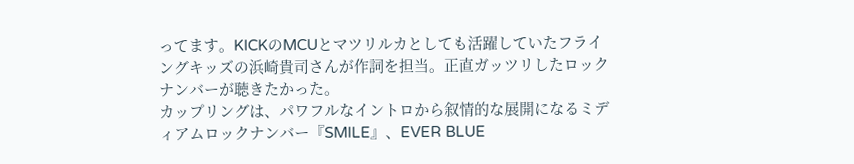ってます。KICKのMCUとマツリルカとしても活躍していたフライングキッズの浜崎貴司さんが作詞を担当。正直ガッツリしたロックナンバーが聴きたかった。
カップリングは、パワフルなイントロから叙情的な展開になるミディアムロックナンバー『SMILE』、EVER BLUE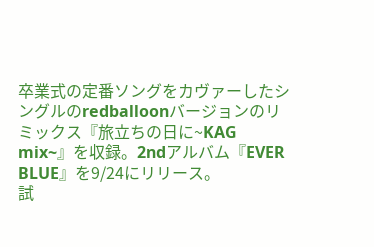卒業式の定番ソングをカヴァーしたシングルのredballoonバージョンのリミックス『旅立ちの日に~KAG mix~』を収録。2ndアルバム『EVER BLUE』を9/24にリリース。
試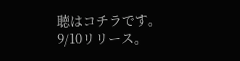聴はコチラです。9/10リリース。